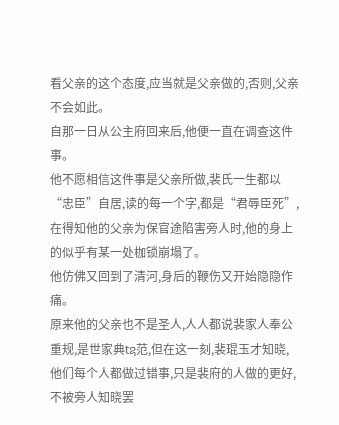看父亲的这个态度,应当就是父亲做的,否则,父亲不会如此。
自那一日从公主府回来后,他便一直在调查这件事。
他不愿相信这件事是父亲所做,裴氏一生都以“忠臣”自居,读的每一个字,都是“君辱臣死”,在得知他的父亲为保官途陷害旁人时,他的身上的似乎有某一处枷锁崩塌了。
他仿佛又回到了清河,身后的鞭伤又开始隐隐作痛。
原来他的父亲也不是圣人,人人都说裴家人奉公重规,是世家典tຊ范,但在这一刻,裴琨玉才知晓,他们每个人都做过错事,只是裴府的人做的更好,不被旁人知晓罢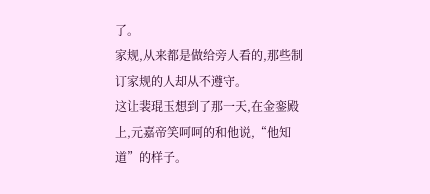了。
家规,从来都是做给旁人看的,那些制订家规的人却从不遵守。
这让裴琨玉想到了那一天,在金銮殿上,元嘉帝笑呵呵的和他说,“他知道”的样子。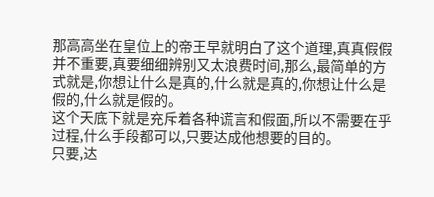那高高坐在皇位上的帝王早就明白了这个道理,真真假假并不重要,真要细细辨别又太浪费时间,那么,最简单的方式就是,你想让什么是真的,什么就是真的,你想让什么是假的,什么就是假的。
这个天底下就是充斥着各种谎言和假面,所以不需要在乎过程,什么手段都可以,只要达成他想要的目的。
只要,达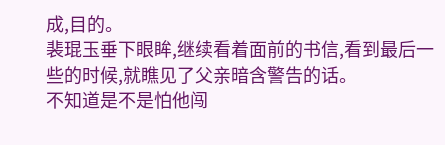成,目的。
裴琨玉垂下眼眸,继续看着面前的书信,看到最后一些的时候,就瞧见了父亲暗含警告的话。
不知道是不是怕他闯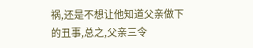祸,还是不想让他知道父亲做下的丑事,总之,父亲三令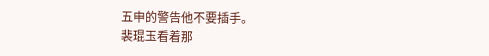五申的警告他不要插手。
裴琨玉看着那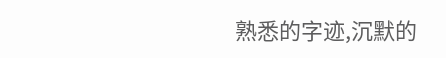熟悉的字迹,沉默的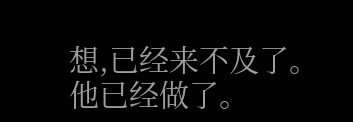想,已经来不及了。
他已经做了。